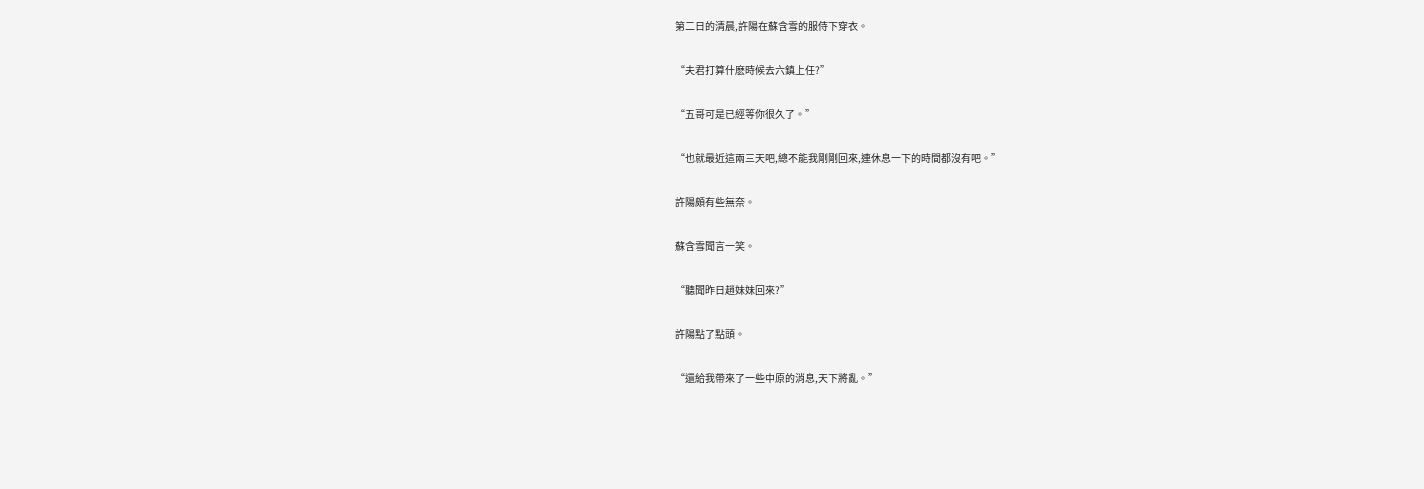第二日的清晨,許陽在蘇含雪的服侍下穿衣。

“夫君打算什麽時候去六鎮上任?”

“五哥可是已經等你很久了。”

“也就最近這兩三天吧,總不能我剛剛回來,連休息一下的時間都沒有吧。”

許陽頗有些無奈。

蘇含雪聞言一笑。

“聽聞昨日趙妹妹回來?”

許陽點了點頭。

“還給我帶來了一些中原的消息,天下將亂。”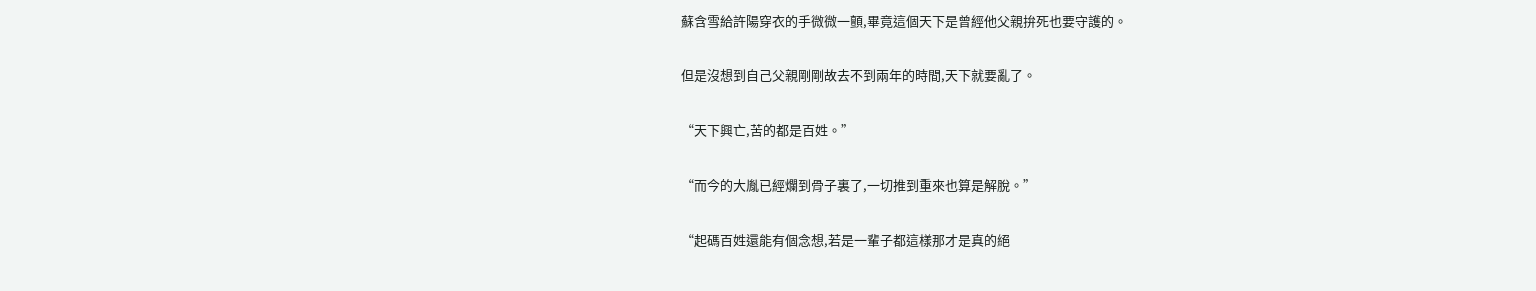蘇含雪給許陽穿衣的手微微一顫,畢竟這個天下是曾經他父親拚死也要守護的。

但是沒想到自己父親剛剛故去不到兩年的時間,天下就要亂了。

“天下興亡,苦的都是百姓。”

“而今的大胤已經爛到骨子裏了,一切推到重來也算是解脫。”

“起碼百姓還能有個念想,若是一輩子都這樣那才是真的絕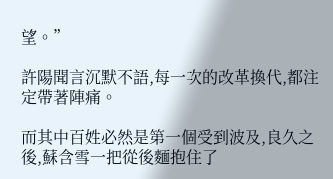望。”

許陽聞言沉默不語,每一次的改革換代,都注定帶著陣痛。

而其中百姓必然是第一個受到波及,良久之後,蘇含雪一把從後麵抱住了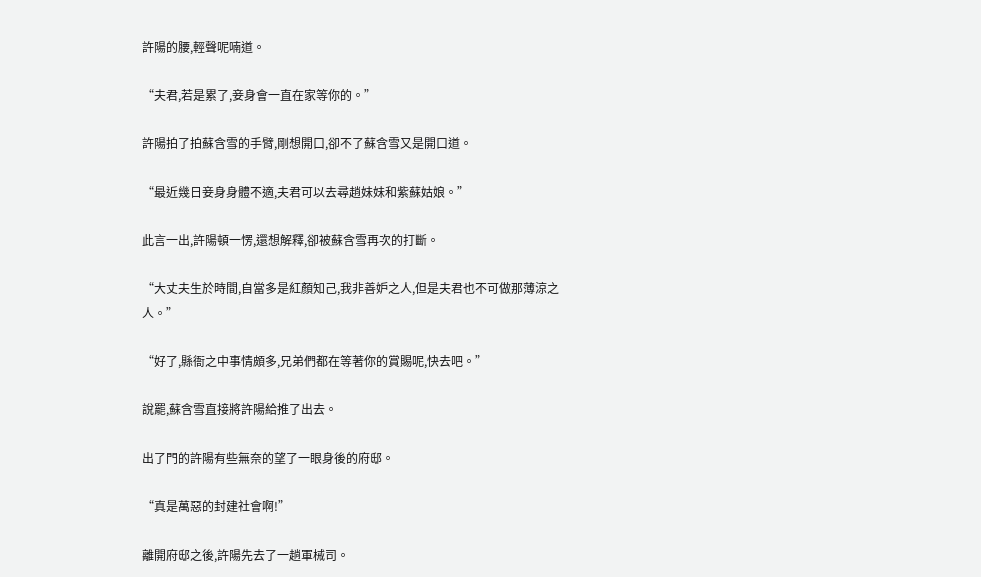許陽的腰,輕聲呢喃道。

“夫君,若是累了,妾身會一直在家等你的。”

許陽拍了拍蘇含雪的手臂,剛想開口,卻不了蘇含雪又是開口道。

“最近幾日妾身身體不適,夫君可以去尋趙妹妹和紫蘇姑娘。”

此言一出,許陽頓一愣,還想解釋,卻被蘇含雪再次的打斷。

“大丈夫生於時間,自當多是紅顏知己,我非善妒之人,但是夫君也不可做那薄涼之人。”

“好了,縣衙之中事情頗多,兄弟們都在等著你的賞賜呢,快去吧。”

說罷,蘇含雪直接將許陽給推了出去。

出了門的許陽有些無奈的望了一眼身後的府邸。

“真是萬惡的封建社會啊!”

離開府邸之後,許陽先去了一趟軍械司。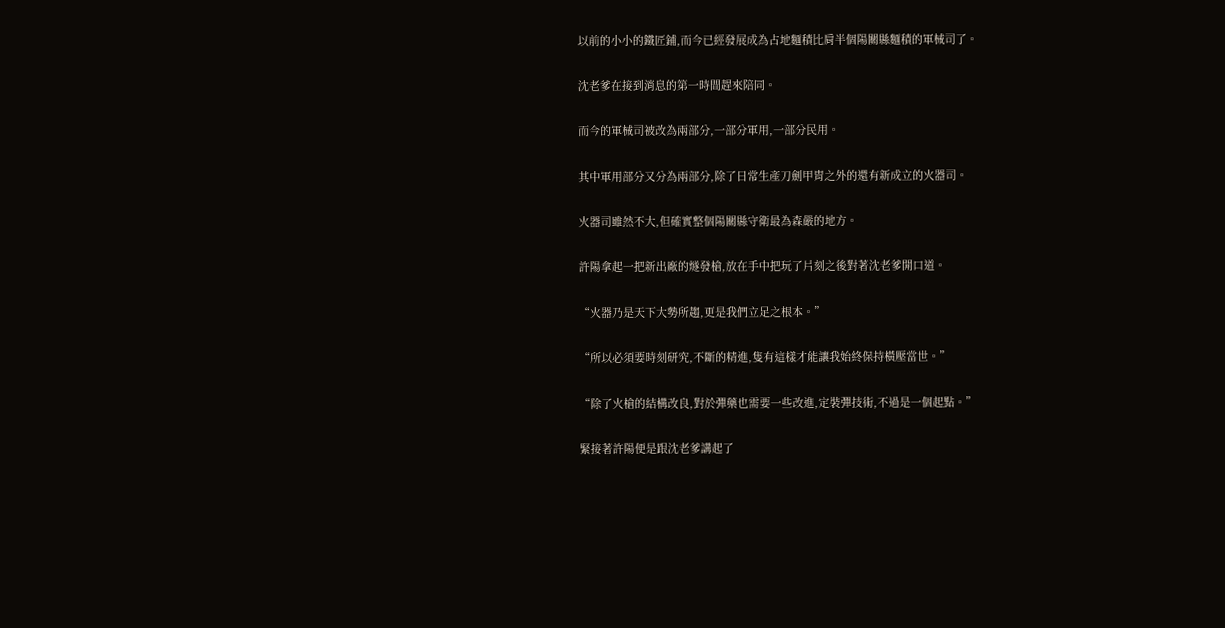以前的小小的鐵匠鋪,而今已經發展成為占地麵積比肩半個陽關縣麵積的軍械司了。

沈老爹在接到消息的第一時間趕來陪同。

而今的軍械司被改為兩部分,一部分軍用,一部分民用。

其中軍用部分又分為兩部分,除了日常生產刀劍甲胄之外的還有新成立的火器司。

火器司雖然不大,但確實整個陽關縣守衛最為森嚴的地方。

許陽拿起一把新出廠的燧發槍,放在手中把玩了片刻之後對著沈老爹開口道。

“火器乃是天下大勢所趨,更是我們立足之根本。”

“所以必須要時刻研究,不斷的精進,隻有這樣才能讓我始終保持橫壓當世。”

“除了火槍的結構改良,對於彈藥也需要一些改進,定裝彈技術,不過是一個起點。”

緊接著許陽便是跟沈老爹講起了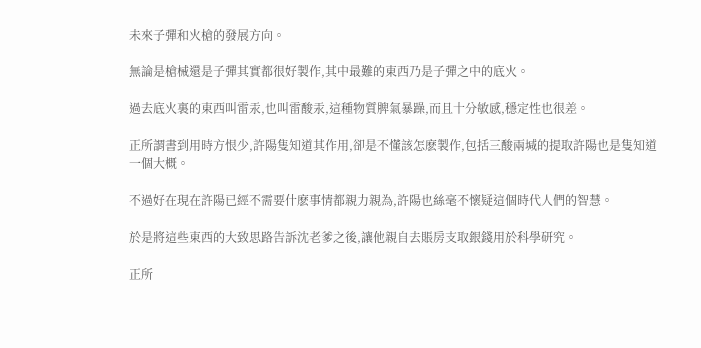未來子彈和火槍的發展方向。

無論是槍械還是子彈其實都很好製作,其中最難的東西乃是子彈之中的底火。

過去底火裏的東西叫雷汞,也叫雷酸汞,這種物質脾氣暴躁,而且十分敏感,穩定性也很差。

正所謂書到用時方恨少,許陽隻知道其作用,卻是不懂該怎麽製作,包括三酸兩堿的提取許陽也是隻知道一個大概。

不過好在現在許陽已經不需要什麽事情都親力親為,許陽也絲毫不懷疑這個時代人們的智慧。

於是將這些東西的大致思路告訴沈老爹之後,讓他親自去賬房支取銀錢用於科學研究。

正所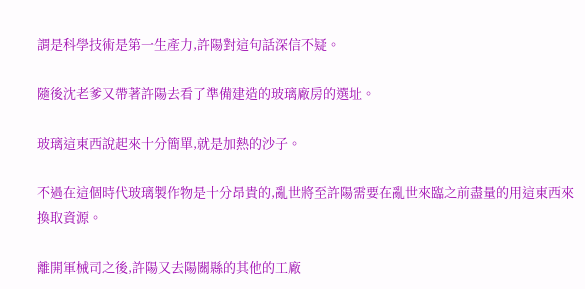謂是科學技術是第一生產力,許陽對這句話深信不疑。

隨後沈老爹又帶著許陽去看了準備建造的玻璃廠房的選址。

玻璃這東西說起來十分簡單,就是加熱的沙子。

不過在這個時代玻璃製作物是十分昂貴的,亂世將至許陽需要在亂世來臨之前盡量的用這東西來換取資源。

離開軍械司之後,許陽又去陽關縣的其他的工廠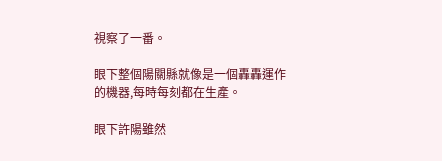視察了一番。

眼下整個陽關縣就像是一個轟轟運作的機器,每時每刻都在生產。

眼下許陽雖然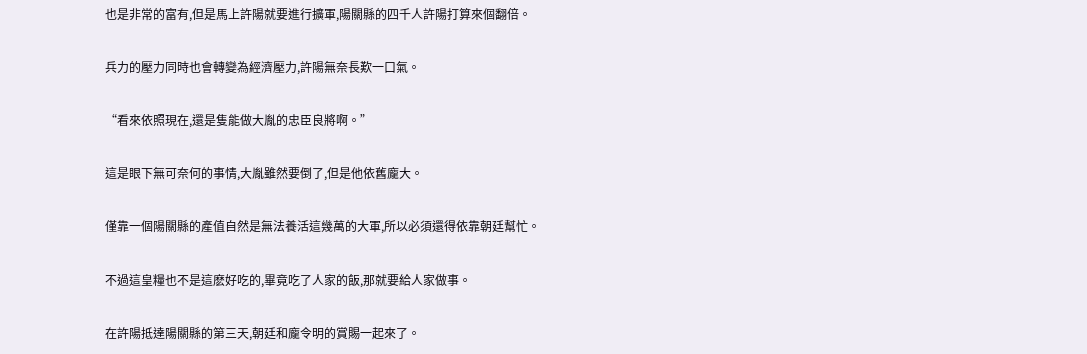也是非常的富有,但是馬上許陽就要進行擴軍,陽關縣的四千人許陽打算來個翻倍。

兵力的壓力同時也會轉變為經濟壓力,許陽無奈長歎一口氣。

“看來依照現在,還是隻能做大胤的忠臣良將啊。”

這是眼下無可奈何的事情,大胤雖然要倒了,但是他依舊龐大。

僅靠一個陽關縣的產值自然是無法養活這幾萬的大軍,所以必須還得依靠朝廷幫忙。

不過這皇糧也不是這麽好吃的,畢竟吃了人家的飯,那就要給人家做事。

在許陽抵達陽關縣的第三天,朝廷和龐令明的賞賜一起來了。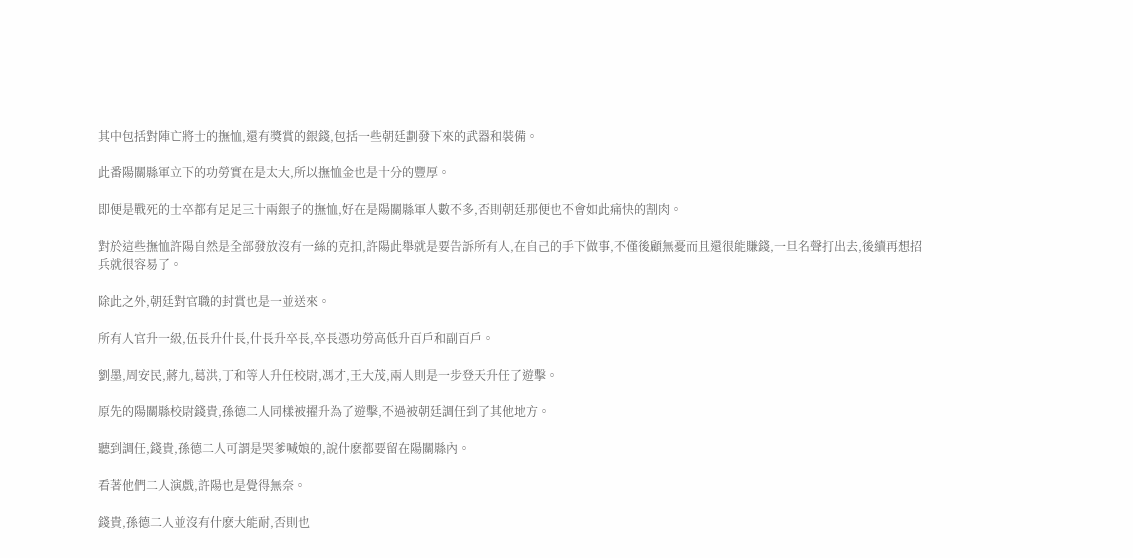其中包括對陣亡將士的撫恤,還有獎賞的銀錢,包括一些朝廷劃發下來的武器和裝備。

此番陽關縣軍立下的功勞實在是太大,所以撫恤金也是十分的豐厚。

即便是戰死的士卒都有足足三十兩銀子的撫恤,好在是陽關縣軍人數不多,否則朝廷那便也不會如此痛快的割肉。

對於這些撫恤許陽自然是全部發放沒有一絲的克扣,許陽此舉就是要告訴所有人,在自己的手下做事,不僅後顧無憂而且還很能賺錢,一旦名聲打出去,後續再想招兵就很容易了。

除此之外,朝廷對官職的封賞也是一並送來。

所有人官升一級,伍長升什長,什長升卒長,卒長憑功勞高低升百戶和副百戶。

劉墨,周安民,蔣九,葛洪,丁和等人升任校尉,馮才,王大茂,兩人則是一步登天升任了遊擊。

原先的陽關縣校尉錢貴,孫德二人同樣被擢升為了遊擊,不過被朝廷調任到了其他地方。

聽到調任,錢貴,孫德二人可謂是哭爹喊娘的,說什麽都要留在陽關縣內。

看著他們二人演戲,許陽也是覺得無奈。

錢貴,孫德二人並沒有什麽大能耐,否則也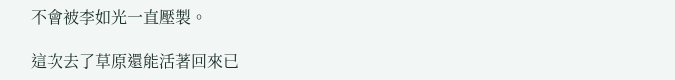不會被李如光一直壓製。

這次去了草原還能活著回來已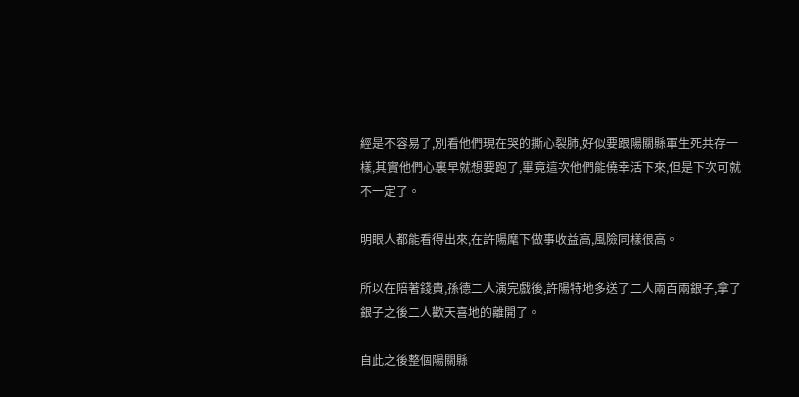經是不容易了,別看他們現在哭的撕心裂肺,好似要跟陽關縣軍生死共存一樣,其實他們心裏早就想要跑了,畢竟這次他們能僥幸活下來,但是下次可就不一定了。

明眼人都能看得出來,在許陽麾下做事收益高,風險同樣很高。

所以在陪著錢貴,孫德二人演完戲後,許陽特地多送了二人兩百兩銀子,拿了銀子之後二人歡天喜地的離開了。

自此之後整個陽關縣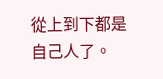從上到下都是自己人了。